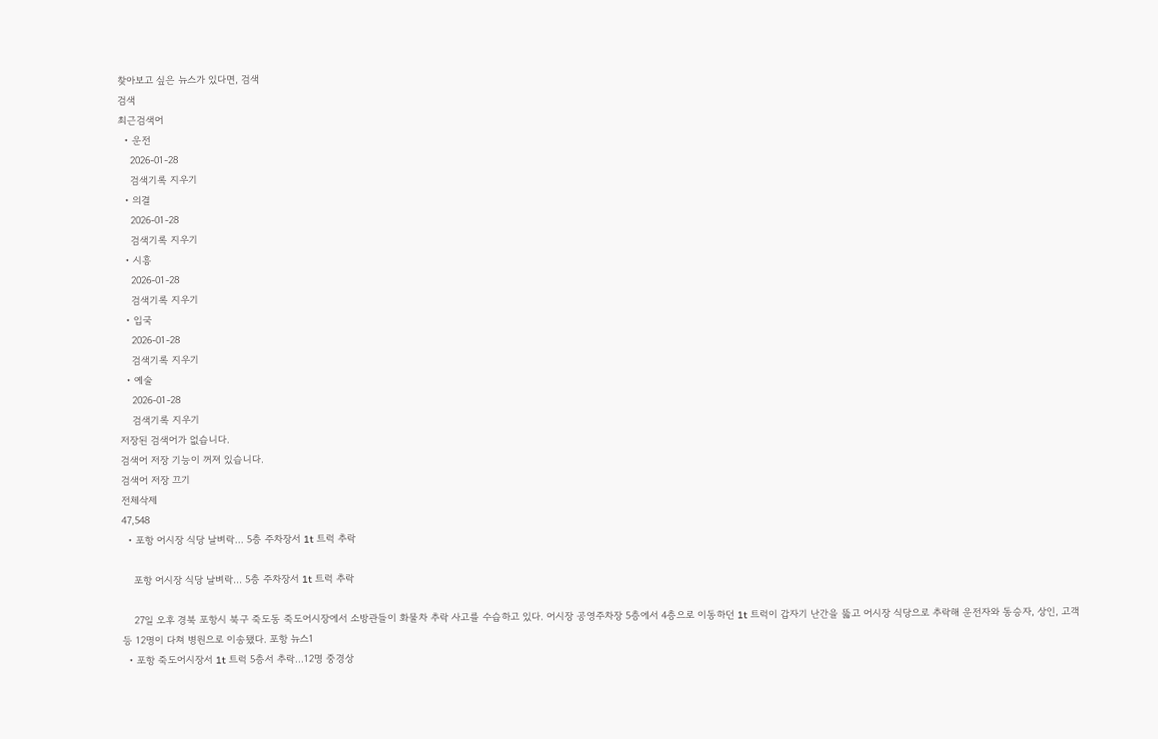찾아보고 싶은 뉴스가 있다면, 검색
검색
최근검색어
  • 운전
    2026-01-28
    검색기록 지우기
  • 의결
    2026-01-28
    검색기록 지우기
  • 시흥
    2026-01-28
    검색기록 지우기
  • 입국
    2026-01-28
    검색기록 지우기
  • 예술
    2026-01-28
    검색기록 지우기
저장된 검색어가 없습니다.
검색어 저장 기능이 꺼져 있습니다.
검색어 저장 끄기
전체삭제
47,548
  • 포항 어시장 식당 날벼락… 5층 주차장서 1t 트럭 추락

    포항 어시장 식당 날벼락… 5층 주차장서 1t 트럭 추락

    27일 오후 경북 포항시 북구 죽도동 죽도어시장에서 소방관들이 화물차 추락 사고를 수습하고 있다. 어시장 공영주차장 5층에서 4층으로 이동하던 1t 트럭이 갑자기 난간을 뚫고 어시장 식당으로 추락해 운전자와 동승자, 상인, 고객 등 12명이 다쳐 병원으로 이송됐다. 포항 뉴스1
  • 포항 죽도어시장서 1t 트럭 5층서 추락…12명 중경상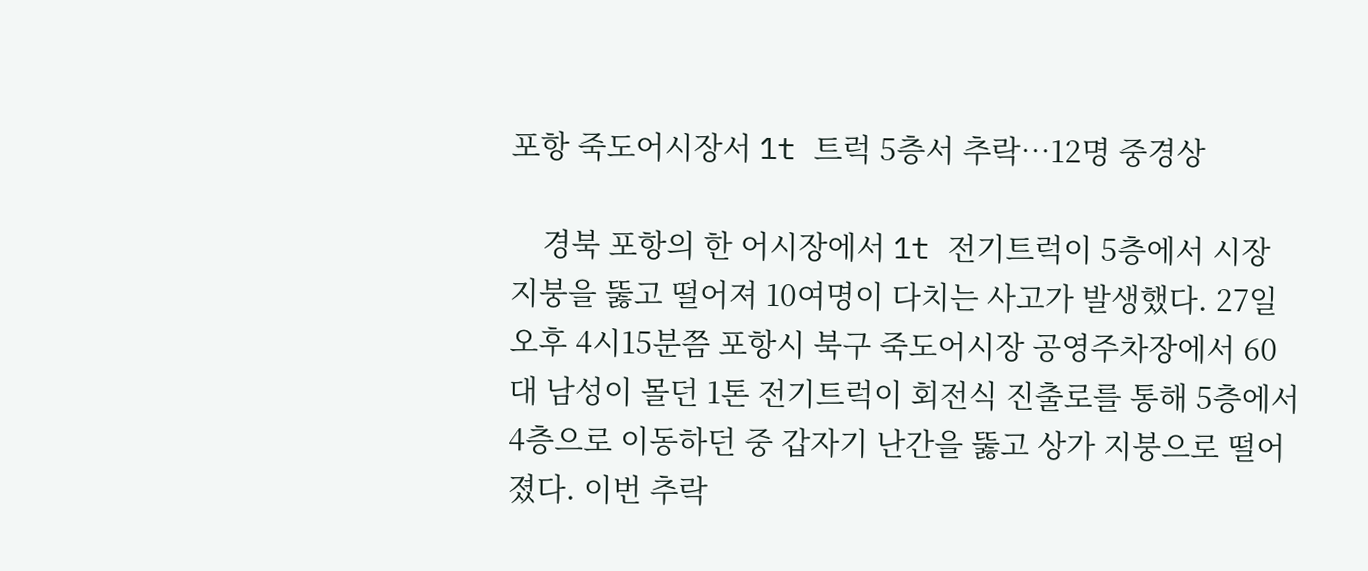포항 죽도어시장서 1t 트럭 5층서 추락…12명 중경상

    경북 포항의 한 어시장에서 1t 전기트럭이 5층에서 시장 지붕을 뚫고 떨어져 10여명이 다치는 사고가 발생했다. 27일 오후 4시15분쯤 포항시 북구 죽도어시장 공영주차장에서 60대 남성이 몰던 1톤 전기트럭이 회전식 진출로를 통해 5층에서 4층으로 이동하던 중 갑자기 난간을 뚫고 상가 지붕으로 떨어졌다. 이번 추락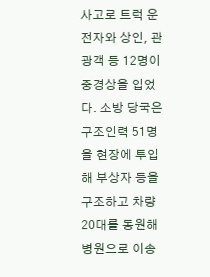사고로 트럭 운전자와 상인, 관광객 등 12명이 중경상을 입었다. 소방 당국은 구조인력 51명을 현장에 투입해 부상자 등을 구조하고 차량 20대를 동원해 병원으로 이송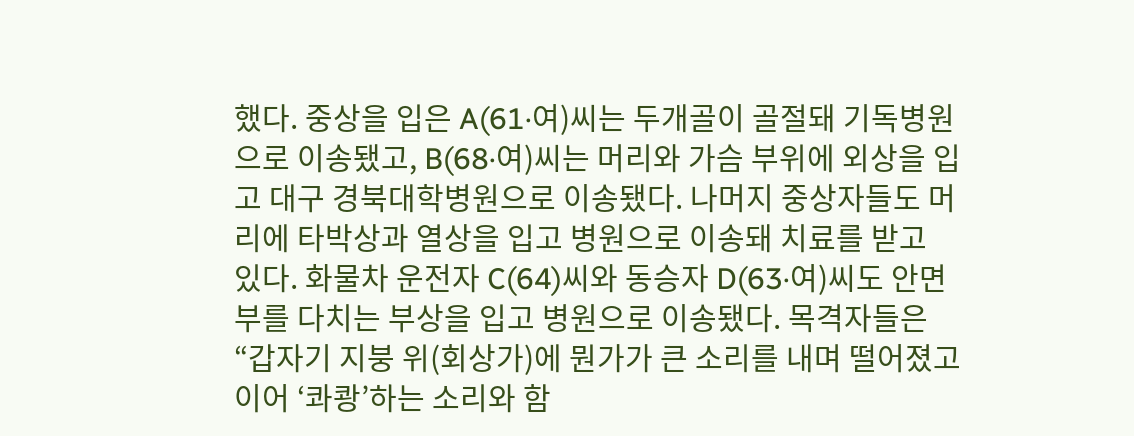했다. 중상을 입은 A(61·여)씨는 두개골이 골절돼 기독병원으로 이송됐고, B(68·여)씨는 머리와 가슴 부위에 외상을 입고 대구 경북대학병원으로 이송됐다. 나머지 중상자들도 머리에 타박상과 열상을 입고 병원으로 이송돼 치료를 받고 있다. 화물차 운전자 C(64)씨와 동승자 D(63·여)씨도 안면부를 다치는 부상을 입고 병원으로 이송됐다. 목격자들은 “갑자기 지붕 위(회상가)에 뭔가가 큰 소리를 내며 떨어졌고 이어 ‘콰쾅’하는 소리와 함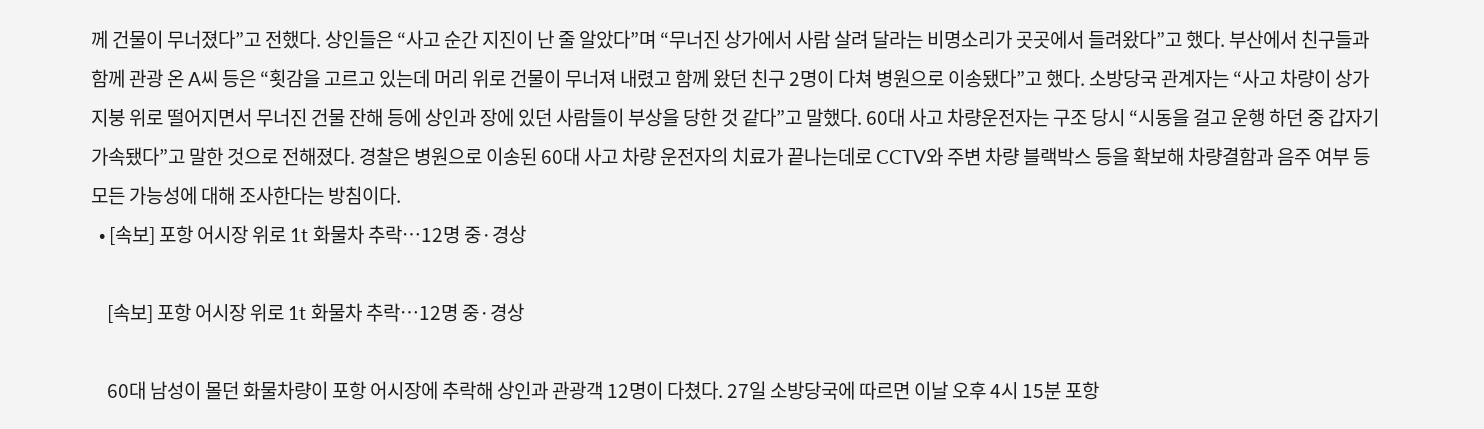께 건물이 무너졌다”고 전했다. 상인들은 “사고 순간 지진이 난 줄 알았다”며 “무너진 상가에서 사람 살려 달라는 비명소리가 곳곳에서 들려왔다”고 했다. 부산에서 친구들과 함께 관광 온 A씨 등은 “횟감을 고르고 있는데 머리 위로 건물이 무너져 내렸고 함께 왔던 친구 2명이 다쳐 병원으로 이송됐다”고 했다. 소방당국 관계자는 “사고 차량이 상가 지붕 위로 떨어지면서 무너진 건물 잔해 등에 상인과 장에 있던 사람들이 부상을 당한 것 같다”고 말했다. 60대 사고 차량운전자는 구조 당시 “시동을 걸고 운행 하던 중 갑자기 가속됐다”고 말한 것으로 전해졌다. 경찰은 병원으로 이송된 60대 사고 차량 운전자의 치료가 끝나는데로 CCTV와 주변 차량 블랙박스 등을 확보해 차량결함과 음주 여부 등 모든 가능성에 대해 조사한다는 방침이다.
  • [속보] 포항 어시장 위로 1t 화물차 추락…12명 중·경상

    [속보] 포항 어시장 위로 1t 화물차 추락…12명 중·경상

    60대 남성이 몰던 화물차량이 포항 어시장에 추락해 상인과 관광객 12명이 다쳤다. 27일 소방당국에 따르면 이날 오후 4시 15분 포항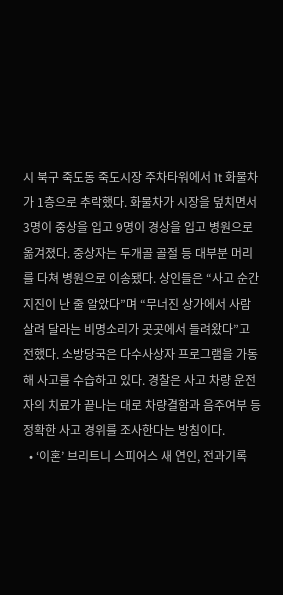시 북구 죽도동 죽도시장 주차타워에서 1t 화물차가 1층으로 추락했다. 화물차가 시장을 덮치면서 3명이 중상을 입고 9명이 경상을 입고 병원으로 옮겨졌다. 중상자는 두개골 골절 등 대부분 머리를 다쳐 병원으로 이송됐다. 상인들은 “사고 순간 지진이 난 줄 알았다”며 “무너진 상가에서 사람 살려 달라는 비명소리가 곳곳에서 들려왔다”고 전했다. 소방당국은 다수사상자 프로그램을 가동해 사고를 수습하고 있다. 경찰은 사고 차량 운전자의 치료가 끝나는 대로 차량결함과 음주여부 등 정확한 사고 경위를 조사한다는 방침이다.
  • ‘이혼’ 브리트니 스피어스 새 연인, 전과기록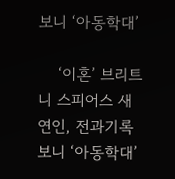보니 ‘아동학대’

    ‘이혼’ 브리트니 스피어스 새 연인, 전과기록 보니 ‘아동학대’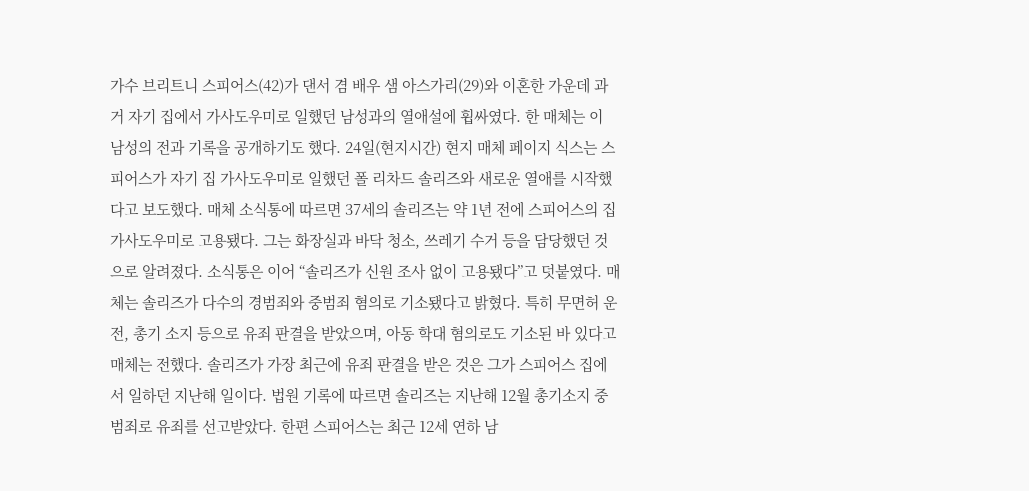가수 브리트니 스피어스(42)가 댄서 겸 배우 샘 아스가리(29)와 이혼한 가운데 과거 자기 집에서 가사도우미로 일했던 남성과의 열애설에 휩싸였다. 한 매체는 이 남성의 전과 기록을 공개하기도 했다. 24일(현지시간) 현지 매체 페이지 식스는 스피어스가 자기 집 가사도우미로 일했던 폴 리차드 솔리즈와 새로운 열애를 시작했다고 보도했다. 매체 소식통에 따르면 37세의 솔리즈는 약 1년 전에 스피어스의 집 가사도우미로 고용됐다. 그는 화장실과 바닥 청소, 쓰레기 수거 등을 담당했던 것으로 알려졌다. 소식통은 이어 “솔리즈가 신원 조사 없이 고용됐다”고 덧붙였다. 매체는 솔리즈가 다수의 경범죄와 중범죄 혐의로 기소됐다고 밝혔다. 특히 무면허 운전, 총기 소지 등으로 유죄 판결을 받았으며, 아동 학대 혐의로도 기소된 바 있다고 매체는 전했다. 솔리즈가 가장 최근에 유죄 판결을 받은 것은 그가 스피어스 집에서 일하던 지난해 일이다. 법원 기록에 따르면 솔리즈는 지난해 12월 총기소지 중범죄로 유죄를 선고받았다. 한편 스피어스는 최근 12세 연하 남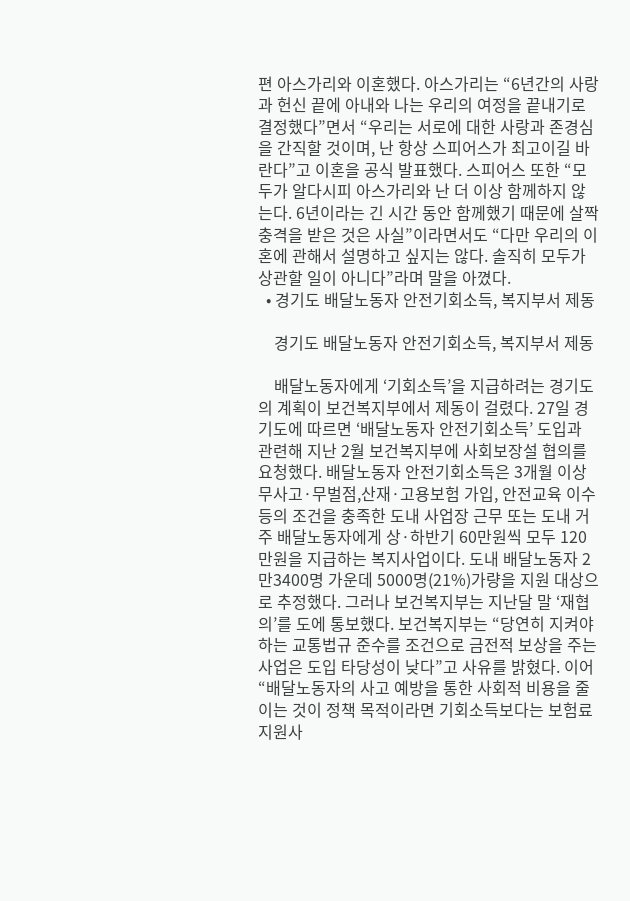편 아스가리와 이혼했다. 아스가리는 “6년간의 사랑과 헌신 끝에 아내와 나는 우리의 여정을 끝내기로 결정했다”면서 “우리는 서로에 대한 사랑과 존경심을 간직할 것이며, 난 항상 스피어스가 최고이길 바란다”고 이혼을 공식 발표했다. 스피어스 또한 “모두가 알다시피 아스가리와 난 더 이상 함께하지 않는다. 6년이라는 긴 시간 동안 함께했기 때문에 살짝 충격을 받은 것은 사실”이라면서도 “다만 우리의 이혼에 관해서 설명하고 싶지는 않다. 솔직히 모두가 상관할 일이 아니다”라며 말을 아꼈다.
  • 경기도 배달노동자 안전기회소득, 복지부서 제동

    경기도 배달노동자 안전기회소득, 복지부서 제동

    배달노동자에게 ‘기회소득’을 지급하려는 경기도의 계획이 보건복지부에서 제동이 걸렸다. 27일 경기도에 따르면 ‘배달노동자 안전기회소득’ 도입과 관련해 지난 2월 보건복지부에 사회보장설 협의를 요청했다. 배달노동자 안전기회소득은 3개월 이상 무사고·무벌점,산재·고용보험 가입, 안전교육 이수 등의 조건을 충족한 도내 사업장 근무 또는 도내 거주 배달노동자에게 상·하반기 60만원씩 모두 120만원을 지급하는 복지사업이다. 도내 배달노동자 2만3400명 가운데 5000명(21%)가량을 지원 대상으로 추정했다. 그러나 보건복지부는 지난달 말 ‘재협의’를 도에 통보했다. 보건복지부는 “당연히 지켜야 하는 교통법규 준수를 조건으로 금전적 보상을 주는 사업은 도입 타당성이 낮다”고 사유를 밝혔다. 이어 “배달노동자의 사고 예방을 통한 사회적 비용을 줄이는 것이 정책 목적이라면 기회소득보다는 보험료 지원사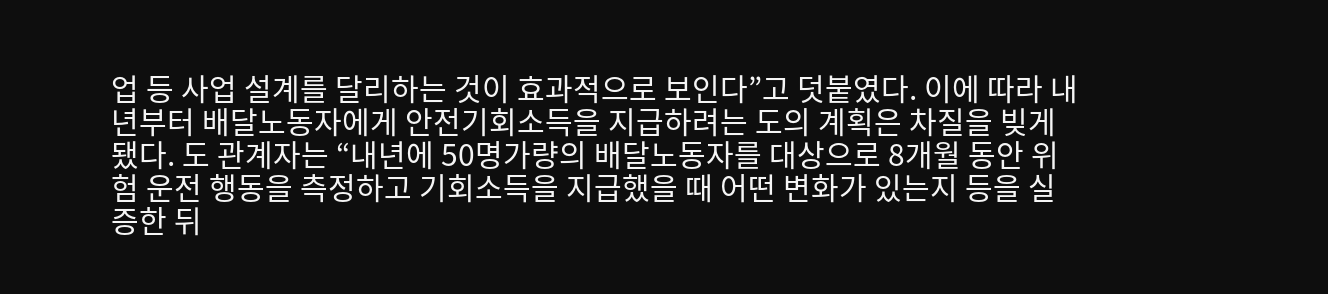업 등 사업 설계를 달리하는 것이 효과적으로 보인다”고 덧붙였다. 이에 따라 내년부터 배달노동자에게 안전기회소득을 지급하려는 도의 계획은 차질을 빚게 됐다. 도 관계자는 “내년에 50명가량의 배달노동자를 대상으로 8개월 동안 위험 운전 행동을 측정하고 기회소득을 지급했을 때 어떤 변화가 있는지 등을 실증한 뒤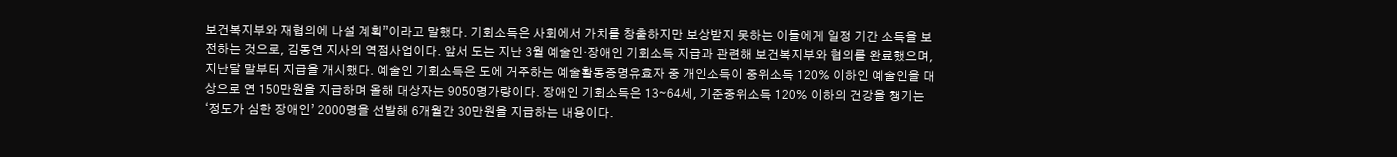보건복지부와 재협의에 나설 계획”이라고 말했다. 기회소득은 사회에서 가치를 창출하지만 보상받지 못하는 이들에게 일정 기간 소득을 보전하는 것으로, 김동연 지사의 역점사업이다. 앞서 도는 지난 3월 예술인·장애인 기회소득 지급과 관련해 보건복지부와 협의를 완료했으며,지난달 말부터 지급을 개시했다. 예술인 기회소득은 도에 거주하는 예술활동증명유효자 중 개인소득이 중위소득 120% 이하인 예술인을 대상으로 연 150만원을 지급하며 올해 대상자는 9050명가량이다. 장애인 기회소득은 13∼64세, 기준중위소득 120% 이하의 건강을 챙기는 ‘정도가 심한 장애인’ 2000명을 선발해 6개월간 30만원을 지급하는 내용이다.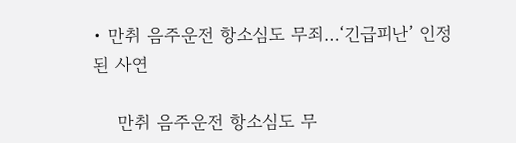• 만취 음주운전 항소심도 무죄…‘긴급피난’ 인정된 사연

    만취 음주운전 항소심도 무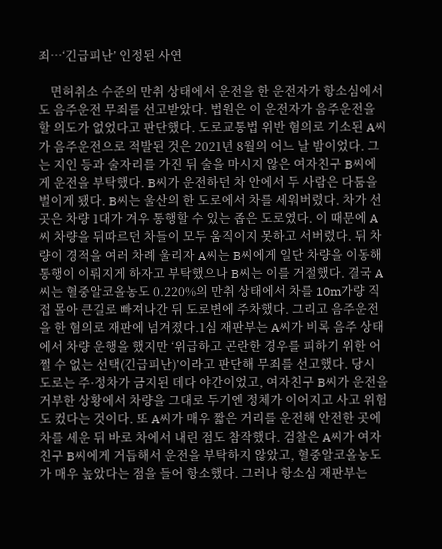죄…‘긴급피난’ 인정된 사연

    면허취소 수준의 만취 상태에서 운전을 한 운전자가 항소심에서도 음주운전 무죄를 선고받았다. 법원은 이 운전자가 음주운전을 할 의도가 없었다고 판단했다. 도로교통법 위반 혐의로 기소된 A씨가 음주운전으로 적발된 것은 2021년 8월의 어느 날 밤이었다. 그는 지인 등과 술자리를 가진 뒤 술을 마시지 않은 여자친구 B씨에게 운전을 부탁했다. B씨가 운전하던 차 안에서 두 사람은 다툼을 벌이게 됐다. B씨는 울산의 한 도로에서 차를 세워버렸다. 차가 선 곳은 차량 1대가 겨우 통행할 수 있는 좁은 도로였다. 이 때문에 A씨 차량을 뒤따르던 차들이 모두 움직이지 못하고 서버렸다. 뒤 차량이 경적을 여러 차례 울리자 A씨는 B씨에게 일단 차량을 이동해 통행이 이뤄지게 하자고 부탁했으나 B씨는 이를 거절했다. 결국 A씨는 혈중알코올농도 0.220%의 만취 상태에서 차를 10m가량 직접 몰아 큰길로 빠져나간 뒤 도로변에 주차했다. 그리고 음주운전을 한 혐의로 재판에 넘겨졌다.1심 재판부는 A씨가 비록 음주 상태에서 차량 운행을 했지만 ‘위급하고 곤란한 경우를 피하기 위한 어쩔 수 없는 선택(긴급피난)’이라고 판단해 무죄를 선고했다. 당시 도로는 주·정차가 금지된 데다 야간이었고, 여자친구 B씨가 운전을 거부한 상황에서 차량을 그대로 두기엔 정체가 이어지고 사고 위험도 컸다는 것이다. 또 A씨가 매우 짧은 거리를 운전해 안전한 곳에 차를 세운 뒤 바로 차에서 내린 점도 참작했다. 검찰은 A씨가 여자친구 B씨에게 거듭해서 운전을 부탁하지 않았고, 혈중알코올농도가 매우 높았다는 점을 들어 항소했다. 그러나 항소심 재판부는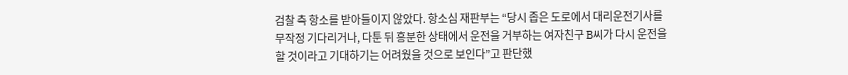검찰 측 항소를 받아들이지 않았다. 항소심 재판부는 “당시 좁은 도로에서 대리운전기사를 무작정 기다리거나, 다툰 뒤 흥분한 상태에서 운전을 거부하는 여자친구 B씨가 다시 운전을 할 것이라고 기대하기는 어려웠을 것으로 보인다”고 판단했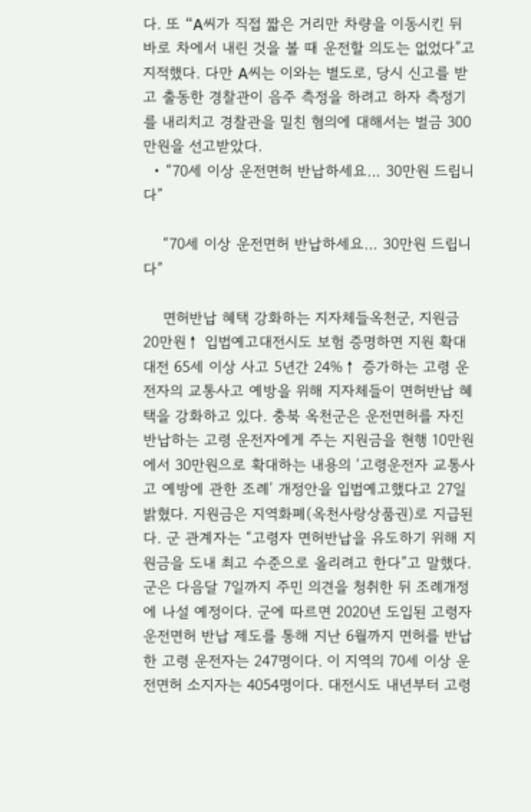다. 또 “A씨가 직접 짧은 거리만 차량을 이동시킨 뒤 바로 차에서 내린 것을 볼 때 운전할 의도는 없었다”고 지적했다. 다만 A씨는 이와는 별도로, 당시 신고를 받고 출동한 경찰관이 음주 측정을 하려고 하자 측정기를 내리치고 경찰관을 밀친 혐의에 대해서는 벌금 300만원을 선고받았다.
  • “70세 이상 운전면허 반납하세요… 30만원 드립니다”

    “70세 이상 운전면허 반납하세요… 30만원 드립니다”

    면허반납 혜택 강화하는 지자체들옥천군, 지원금 20만원↑ 입법예고대전시도 보험 증명하면 지원 확대대전 65세 이상 사고 5년간 24%↑ 증가하는 고령 운전자의 교통사고 예방을 위해 지자체들이 면허반납 혜택을 강화하고 있다. 충북 옥천군은 운전면허를 자진 반납하는 고령 운전자에게 주는 지원금을 현행 10만원에서 30만원으로 확대하는 내용의 ‘고령운전자 교통사고 예방에 관한 조례’ 개정안을 입법예고했다고 27일 밝혔다. 지원금은 지역화폐(옥천사랑상품권)로 지급된다. 군 관계자는 “고령자 면허반납을 유도하기 위해 지원금을 도내 최고 수준으로 올리려고 한다”고 말했다. 군은 다음달 7일까지 주민 의견을 청취한 뒤 조례개정에 나설 예정이다. 군에 따르면 2020년 도입된 고령자 운전면허 반납 제도를 통해 지난 6월까지 면허를 반납한 고령 운전자는 247명이다. 이 지역의 70세 이상 운전면허 소지자는 4054명이다. 대전시도 내년부터 고령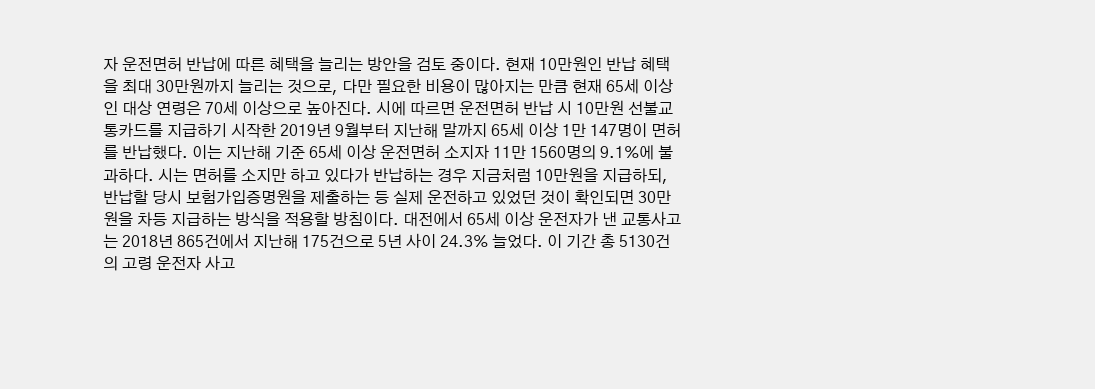자 운전면허 반납에 따른 혜택을 늘리는 방안을 검토 중이다. 현재 10만원인 반납 혜택을 최대 30만원까지 늘리는 것으로, 다만 필요한 비용이 많아지는 만큼 현재 65세 이상인 대상 연령은 70세 이상으로 높아진다. 시에 따르면 운전면허 반납 시 10만원 선불교통카드를 지급하기 시작한 2019년 9월부터 지난해 말까지 65세 이상 1만 147명이 면허를 반납했다. 이는 지난해 기준 65세 이상 운전면허 소지자 11만 1560명의 9.1%에 불과하다. 시는 면허를 소지만 하고 있다가 반납하는 경우 지금처럼 10만원을 지급하되, 반납할 당시 보험가입증명원을 제출하는 등 실제 운전하고 있었던 것이 확인되면 30만원을 차등 지급하는 방식을 적용할 방침이다. 대전에서 65세 이상 운전자가 낸 교통사고는 2018년 865건에서 지난해 175건으로 5년 사이 24.3% 늘었다. 이 기간 총 5130건의 고령 운전자 사고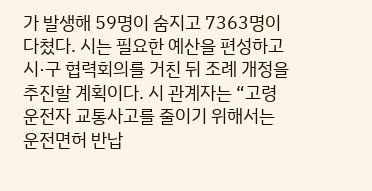가 발생해 59명이 숨지고 7363명이 다쳤다. 시는 필요한 예산을 편성하고 시·구 협력회의를 거친 뒤 조례 개정을 추진할 계획이다. 시 관계자는 “고령 운전자 교통사고를 줄이기 위해서는 운전면허 반납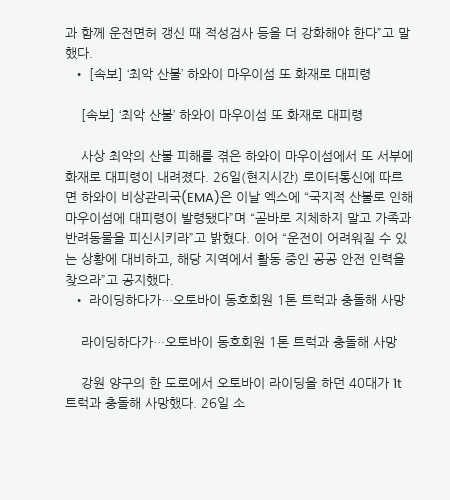과 함께 운전면허 갱신 때 적성검사 등을 더 강화해야 한다”고 말했다.
  • [속보] ‘최악 산불’ 하와이 마우이섬 또 화재로 대피령

    [속보] ‘최악 산불’ 하와이 마우이섬 또 화재로 대피령

    사상 최악의 산불 피해를 겪은 하와이 마우이섬에서 또 서부에 화재로 대피령이 내려졌다. 26일(현지시간) 로이터통신에 따르면 하와이 비상관리국(EMA)은 이날 엑스에 “국지적 산불로 인해 마우이섬에 대피령이 발령됐다”며 “곧바로 지체하지 말고 가족과 반려동물을 피신시키라”고 밝혔다. 이어 “운전이 어려워질 수 있는 상황에 대비하고, 해당 지역에서 활동 중인 공공 안전 인력을 찾으라”고 공지했다.
  • 라이딩하다가…오토바이 동호회원 1톤 트럭과 충돌해 사망

    라이딩하다가…오토바이 동호회원 1톤 트럭과 충돌해 사망

    강원 양구의 한 도로에서 오토바이 라이딩을 하던 40대가 1t 트럭과 충돌해 사망했다. 26일 소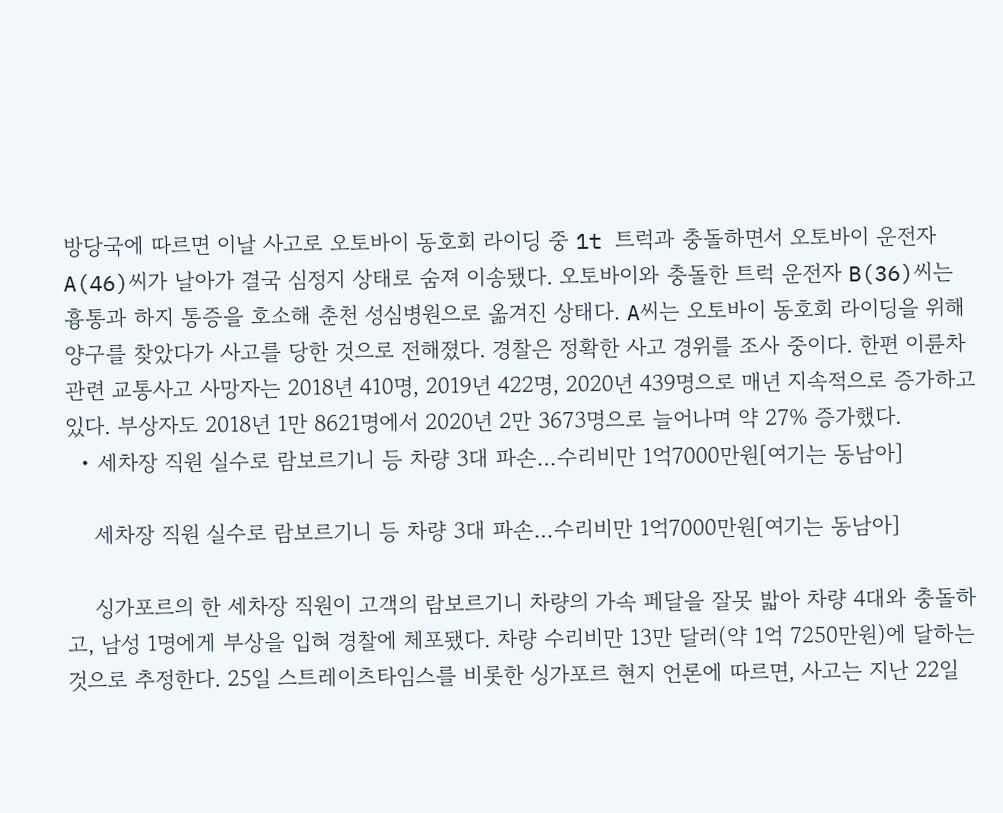방당국에 따르면 이날 사고로 오토바이 동호회 라이딩 중 1t 트럭과 충돌하면서 오토바이 운전자 A(46)씨가 날아가 결국 심정지 상태로 숨져 이송됐다. 오토바이와 충돌한 트럭 운전자 B(36)씨는 흉통과 하지 통증을 호소해 춘천 성심병원으로 옮겨진 상태다. A씨는 오토바이 동호회 라이딩을 위해 양구를 찾았다가 사고를 당한 것으로 전해졌다. 경찰은 정확한 사고 경위를 조사 중이다. 한편 이륜차 관련 교통사고 사망자는 2018년 410명, 2019년 422명, 2020년 439명으로 매년 지속적으로 증가하고 있다. 부상자도 2018년 1만 8621명에서 2020년 2만 3673명으로 늘어나며 약 27% 증가했다.
  • 세차장 직원 실수로 람보르기니 등 차량 3대 파손…수리비만 1억7000만원[여기는 동남아]

    세차장 직원 실수로 람보르기니 등 차량 3대 파손…수리비만 1억7000만원[여기는 동남아]

    싱가포르의 한 세차장 직원이 고객의 람보르기니 차량의 가속 페달을 잘못 밟아 차량 4대와 충돌하고, 남성 1명에게 부상을 입혀 경찰에 체포됐다. 차량 수리비만 13만 달러(약 1억 7250만원)에 달하는 것으로 추정한다. 25일 스트레이츠타임스를 비롯한 싱가포르 현지 언론에 따르면, 사고는 지난 22일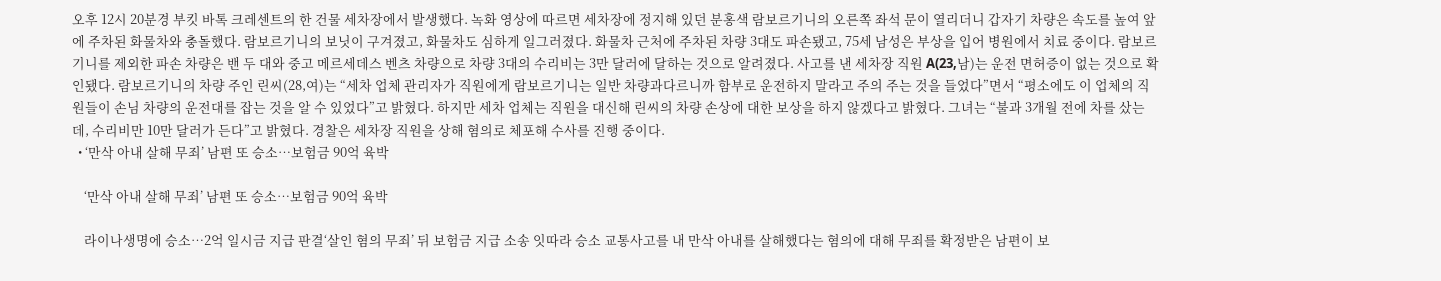오후 12시 20분경 부킷 바톡 크레센트의 한 건물 세차장에서 발생했다. 녹화 영상에 따르면 세차장에 정지해 있던 분홍색 람보르기니의 오른쪽 좌석 문이 열리더니 갑자기 차량은 속도를 높여 앞에 주차된 화물차와 충돌했다. 람보르기니의 보닛이 구겨졌고, 화물차도 심하게 일그러졌다. 화물차 근처에 주차된 차량 3대도 파손됐고, 75세 남성은 부상을 입어 병원에서 치료 중이다. 람보르기니를 제외한 파손 차량은 밴 두 대와 중고 메르세데스 벤츠 차량으로 차량 3대의 수리비는 3만 달러에 달하는 것으로 알려졌다. 사고를 낸 세차장 직원 A(23,남)는 운전 면허증이 없는 것으로 확인됐다. 람보르기니의 차량 주인 린씨(28,여)는 “세차 업체 관리자가 직원에게 람보르기니는 일반 차량과다르니까 함부로 운전하지 말라고 주의 주는 것을 들었다”면서 “평소에도 이 업체의 직원들이 손님 차량의 운전대를 잡는 것을 알 수 있었다”고 밝혔다. 하지만 세차 업체는 직원을 대신해 린씨의 차량 손상에 대한 보상을 하지 않겠다고 밝혔다. 그녀는 “불과 3개월 전에 차를 샀는데, 수리비만 10만 달러가 든다”고 밝혔다. 경찰은 세차장 직원을 상해 혐의로 체포해 수사를 진행 중이다.
  • ‘만삭 아내 살해 무죄’ 남편 또 승소…보험금 90억 육박

    ‘만삭 아내 살해 무죄’ 남편 또 승소…보험금 90억 육박

    라이나생명에 승소…2억 일시금 지급 판결‘살인 혐의 무죄’ 뒤 보험금 지급 소송 잇따라 승소 교통사고를 내 만삭 아내를 살해했다는 혐의에 대해 무죄를 확정받은 남편이 보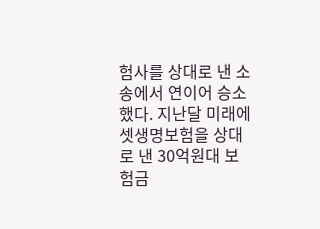험사를 상대로 낸 소송에서 연이어 승소했다. 지난달 미래에셋생명보험을 상대로 낸 30억원대 보험금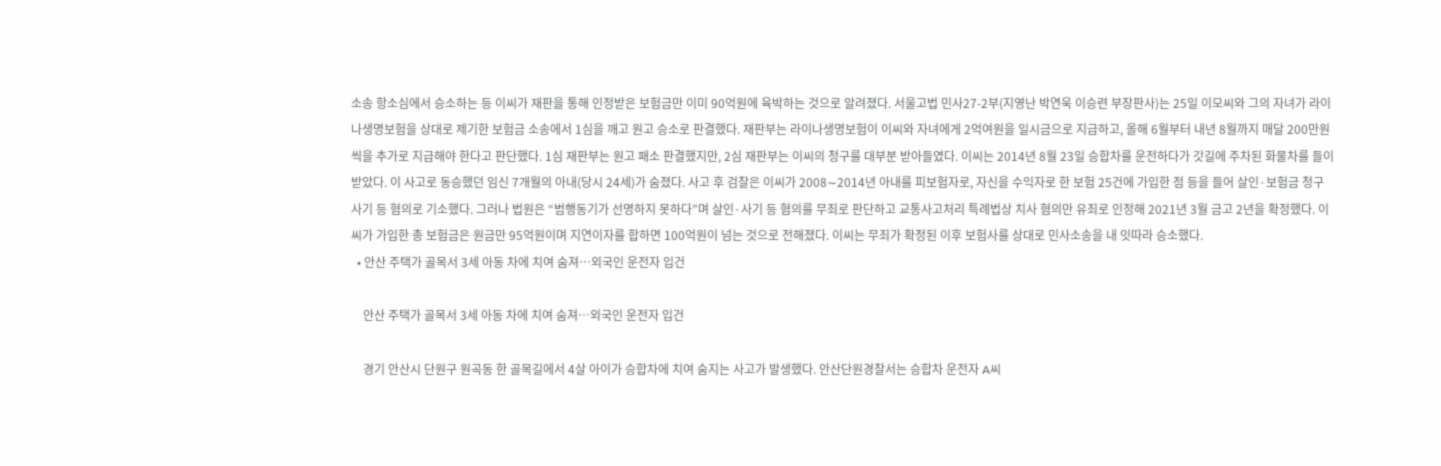소송 항소심에서 승소하는 등 이씨가 재판을 통해 인정받은 보험금만 이미 90억원에 육박하는 것으로 알려졌다. 서울고법 민사27-2부(지영난 박연욱 이승련 부장판사)는 25일 이모씨와 그의 자녀가 라이나생명보험을 상대로 제기한 보험금 소송에서 1심을 깨고 원고 승소로 판결했다. 재판부는 라이나생명보험이 이씨와 자녀에게 2억여원을 일시금으로 지급하고, 올해 6월부터 내년 8월까지 매달 200만원씩을 추가로 지급해야 한다고 판단했다. 1심 재판부는 원고 패소 판결했지만, 2심 재판부는 이씨의 청구를 대부분 받아들였다. 이씨는 2014년 8월 23일 승합차를 운전하다가 갓길에 주차된 화물차를 들이받았다. 이 사고로 동승했던 임신 7개월의 아내(당시 24세)가 숨졌다. 사고 후 검찰은 이씨가 2008∼2014년 아내를 피보험자로, 자신을 수익자로 한 보험 25건에 가입한 점 등을 들어 살인·보험금 청구 사기 등 혐의로 기소했다. 그러나 법원은 “범행동기가 선명하지 못하다”며 살인·사기 등 혐의를 무죄로 판단하고 교통사고처리 특례법상 치사 혐의만 유죄로 인정해 2021년 3월 금고 2년을 확정했다. 이씨가 가입한 총 보험금은 원금만 95억원이며 지연이자를 합하면 100억원이 넘는 것으로 전해졌다. 이씨는 무죄가 확정된 이후 보험사를 상대로 민사소송을 내 잇따라 승소했다.
  • 안산 주택가 골목서 3세 아동 차에 치여 숨져…외국인 운전자 입건

    안산 주택가 골목서 3세 아동 차에 치여 숨져…외국인 운전자 입건

    경기 안산시 단원구 원곡동 한 골목길에서 4살 아이가 승합차에 치여 숨지는 사고가 발생했다. 안산단원경찰서는 승합차 운전자 A씨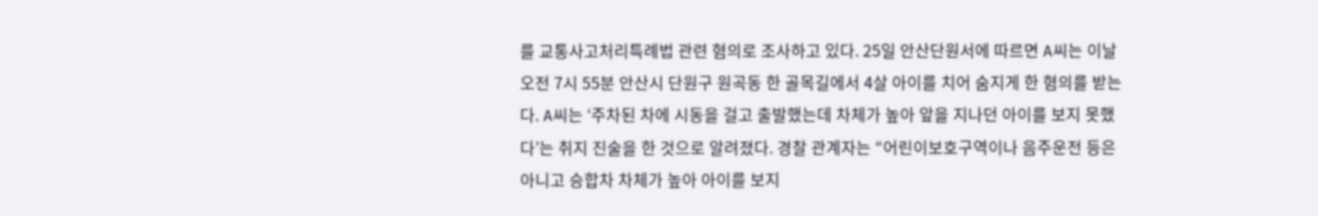를 교통사고처리특례법 관련 혐의로 조사하고 있다. 25일 안산단원서에 따르면 A씨는 이날 오전 7시 55분 안산시 단원구 원곡동 한 골목길에서 4살 아이를 치어 숨지게 한 혐의를 받는다. A씨는 ‘주차된 차에 시동을 걸고 출발했는데 차체가 높아 앞을 지나던 아이를 보지 못했다’는 취지 진술을 한 것으로 알려졌다. 경찰 관계자는 “어린이보호구역이나 음주운전 등은 아니고 승합차 차체가 높아 아이를 보지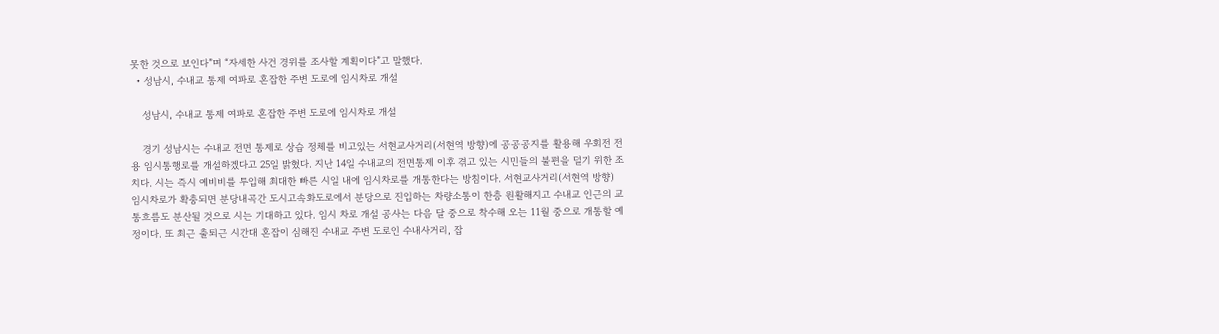못한 것으로 보인다”며 “자세한 사건 경위를 조사할 계획이다”고 말했다.
  • 성남시, 수내교 통제 여파로 혼잡한 주변 도로에 임시차로 개설

    성남시, 수내교 통제 여파로 혼잡한 주변 도로에 임시차로 개설

    경기 성남시는 수내교 전면 통제로 상습 정체를 비고있는 서현교사거리(서현역 방향)에 공공공지를 활용해 우회전 전용 임시통행로를 개설하겠다고 25일 밝혔다. 지난 14일 수내교의 전면통제 이후 겪고 있는 시민들의 불편을 덜기 위한 조치다. 시는 즉시 예비비를 투입해 최대한 빠른 시일 내에 임시차로를 개통한다는 방침이다. 서현교사거리(서현역 방향) 임시차로가 확충되면 분당내곡간 도시고속화도로에서 분당으로 진입하는 차량소통이 한층 원활해지고 수내교 인근의 교통흐름도 분산될 것으로 시는 기대하고 있다. 임시 차로 개설 공사는 다음 달 중으로 착수해 오는 11월 중으로 개통할 예정이다. 또 최근 출퇴근 시간대 혼잡이 심해진 수내교 주변 도로인 수내사거리, 잡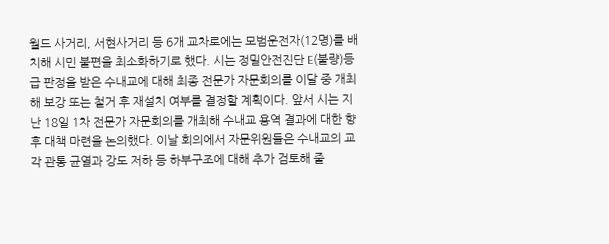월드 사거리, 서현사거리 등 6개 교차로에는 모범운전자(12명)를 배치해 시민 불편을 최소화하기로 했다. 시는 정밀안전진단 E(불량)등급 판정을 받은 수내교에 대해 최종 전문가 자문회의를 이달 중 개최해 보강 또는 철거 후 재설치 여부를 결정할 계획이다. 앞서 시는 지난 18일 1차 전문가 자문회의를 개최해 수내교 용역 결과에 대한 향후 대책 마련을 논의했다. 이날 회의에서 자문위원들은 수내교의 교각 관통 균열과 강도 저하 등 하부구조에 대해 추가 검토해 줄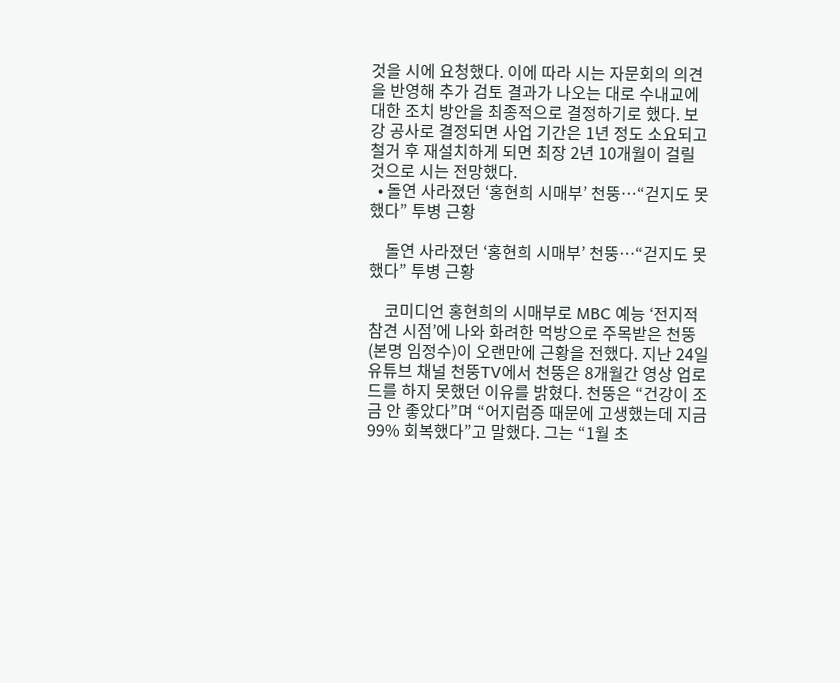것을 시에 요청했다. 이에 따라 시는 자문회의 의견을 반영해 추가 검토 결과가 나오는 대로 수내교에 대한 조치 방안을 최종적으로 결정하기로 했다. 보강 공사로 결정되면 사업 기간은 1년 정도 소요되고 철거 후 재설치하게 되면 최장 2년 10개월이 걸릴 것으로 시는 전망했다.
  • 돌연 사라졌던 ‘홍현희 시매부’ 천뚱…“걷지도 못했다” 투병 근황

    돌연 사라졌던 ‘홍현희 시매부’ 천뚱…“걷지도 못했다” 투병 근황

    코미디언 홍현희의 시매부로 MBC 예능 ‘전지적 참견 시점’에 나와 화려한 먹방으로 주목받은 천뚱(본명 임정수)이 오랜만에 근황을 전했다. 지난 24일 유튜브 채널 천뚱TV에서 천뚱은 8개월간 영상 업로드를 하지 못했던 이유를 밝혔다. 천뚱은 “건강이 조금 안 좋았다”며 “어지럼증 때문에 고생했는데 지금 99% 회복했다”고 말했다. 그는 “1월 초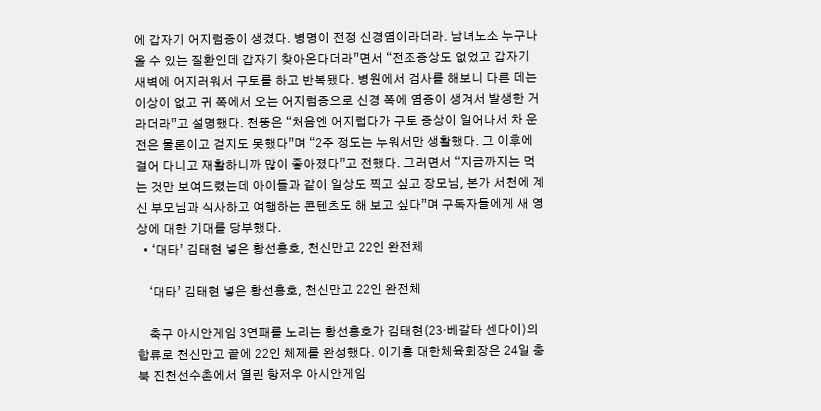에 갑자기 어지럼증이 생겼다. 병명이 전정 신경염이라더라. 남녀노소 누구나 올 수 있는 질환인데 갑자기 찾아온다더라”면서 “전조증상도 없었고 갑자기 새벽에 어지러워서 구토를 하고 반복됐다. 병원에서 검사를 해보니 다른 데는 이상이 없고 귀 쪽에서 오는 어지럼증으로 신경 쪽에 염증이 생겨서 발생한 거라더라”고 설명했다. 천뚱은 “처음엔 어지럽다가 구토 증상이 일어나서 차 운전은 물론이고 걷지도 못했다”며 “2주 정도는 누워서만 생활했다. 그 이후에 걸어 다니고 재활하니까 많이 좋아졌다”고 전했다. 그러면서 “지금까지는 먹는 것만 보여드렸는데 아이들과 같이 일상도 찍고 싶고 장모님, 본가 서천에 계신 부모님과 식사하고 여행하는 콘텐츠도 해 보고 싶다”며 구독자들에게 새 영상에 대한 기대를 당부했다.
  • ‘대타’ 김태현 넣은 황선홍호, 천신만고 22인 완전체

    ‘대타’ 김태현 넣은 황선홍호, 천신만고 22인 완전체

    축구 아시안게임 3연패를 노리는 황선홍호가 김태현(23·베갈타 센다이)의 합류로 천신만고 끝에 22인 체제를 완성했다. 이기흥 대한체육회장은 24일 충북 진천선수촌에서 열린 항저우 아시안게임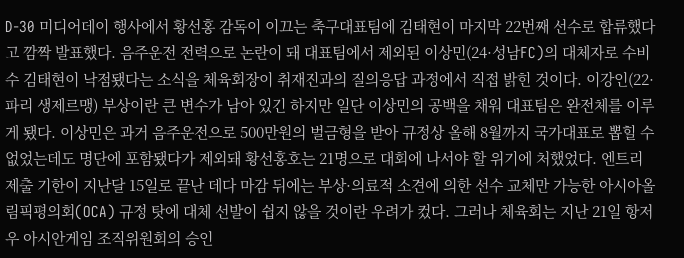D-30 미디어데이 행사에서 황선홍 감독이 이끄는 축구대표팀에 김태현이 마지막 22번째 선수로 합류했다고 깜짝 발표했다. 음주운전 전력으로 논란이 돼 대표팀에서 제외된 이상민(24·성남FC)의 대체자로 수비수 김태현이 낙점됐다는 소식을 체육회장이 취재진과의 질의응답 과정에서 직접 밝힌 것이다. 이강인(22·파리 생제르맹) 부상이란 큰 변수가 남아 있긴 하지만 일단 이상민의 공백을 채워 대표팀은 완전체를 이루게 됐다. 이상민은 과거 음주운전으로 500만원의 벌금형을 받아 규정상 올해 8월까지 국가대표로 뽑힐 수 없었는데도 명단에 포함됐다가 제외돼 황선홍호는 21명으로 대회에 나서야 할 위기에 처했었다. 엔트리 제출 기한이 지난달 15일로 끝난 데다 마감 뒤에는 부상·의료적 소견에 의한 선수 교체만 가능한 아시아올림픽평의회(OCA) 규정 탓에 대체 선발이 쉽지 않을 것이란 우려가 컸다. 그러나 체육회는 지난 21일 항저우 아시안게임 조직위원회의 승인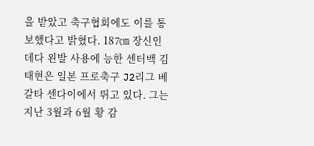을 받았고 축구협회에도 이를 통보했다고 밝혔다. 187㎝ 장신인 데다 왼발 사용에 능한 센터백 김태현은 일본 프로축구 J2리그 베갈타 센다이에서 뛰고 있다. 그는 지난 3월과 6월 황 감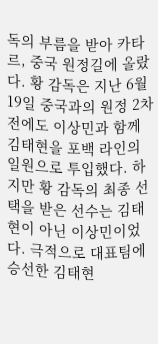독의 부름을 받아 카타르, 중국 원정길에 올랐다. 황 감독은 지난 6월 19일 중국과의 원정 2차전에도 이상민과 함께 김태현을 포백 라인의 일원으로 투입했다. 하지만 황 감독의 최종 선택을 받은 선수는 김태현이 아닌 이상민이었다. 극적으로 대표팀에 승선한 김태현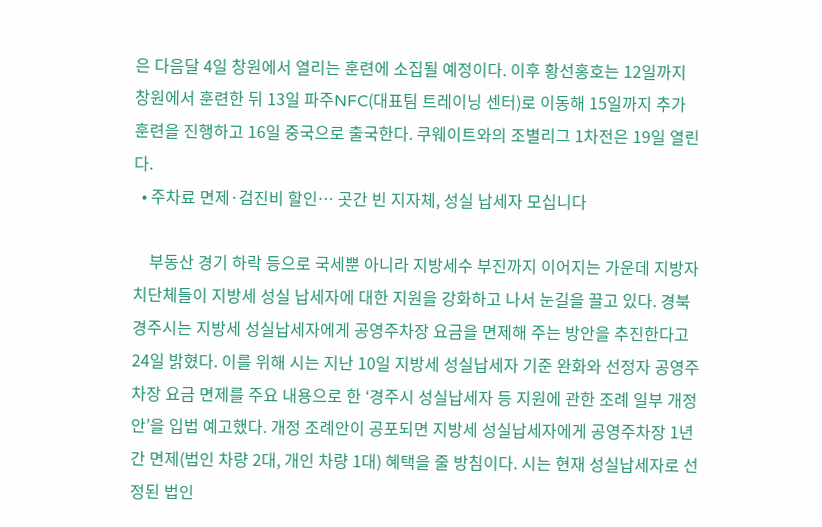은 다음달 4일 창원에서 열리는 훈련에 소집될 예정이다. 이후 황선홍호는 12일까지 창원에서 훈련한 뒤 13일 파주NFC(대표팀 트레이닝 센터)로 이동해 15일까지 추가 훈련을 진행하고 16일 중국으로 출국한다. 쿠웨이트와의 조별리그 1차전은 19일 열린다.
  • 주차료 면제·검진비 할인… 곳간 빈 지자체, 성실 납세자 모십니다

    부동산 경기 하락 등으로 국세뿐 아니라 지방세수 부진까지 이어지는 가운데 지방자치단체들이 지방세 성실 납세자에 대한 지원을 강화하고 나서 눈길을 끌고 있다. 경북 경주시는 지방세 성실납세자에게 공영주차장 요금을 면제해 주는 방안을 추진한다고 24일 밝혔다. 이를 위해 시는 지난 10일 지방세 성실납세자 기준 완화와 선정자 공영주차장 요금 면제를 주요 내용으로 한 ‘경주시 성실납세자 등 지원에 관한 조례 일부 개정안’을 입법 예고했다. 개정 조례안이 공포되면 지방세 성실납세자에게 공영주차장 1년간 면제(법인 차량 2대, 개인 차량 1대) 혜택을 줄 방침이다. 시는 현재 성실납세자로 선정된 법인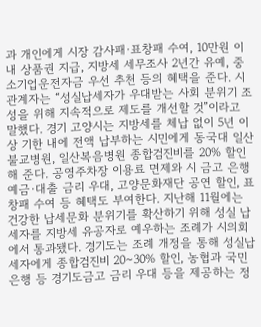과 개인에게 시장 감사패·표창패 수여, 10만원 이내 상품권 지급, 지방세 세무조사 2년간 유예, 중소기업운전자금 우선 추천 등의 혜택을 준다. 시 관계자는 “성실납세자가 우대받는 사회 분위기 조성을 위해 지속적으로 제도를 개선할 것”이라고 말했다. 경기 고양시는 지방세를 체납 없이 5년 이상 기한 내에 전액 납부하는 시민에게 동국대 일산불교병원, 일산복음병원 종합검진비를 20% 할인해 준다. 공영주차장 이용료 면제와 시 금고 은행 예금·대출 금리 우대, 고양문화재단 공연 할인, 표창패 수여 등 혜택도 부여한다. 지난해 11월에는 건강한 납세문화 분위기를 확산하기 위해 성실 납세자를 지방세 유공자로 예우하는 조례가 시의회에서 통과됐다. 경기도는 조례 개정을 통해 성실납세자에게 종합검진비 20~30% 할인, 농협과 국민은행 등 경기도금고 금리 우대 등을 제공하는 정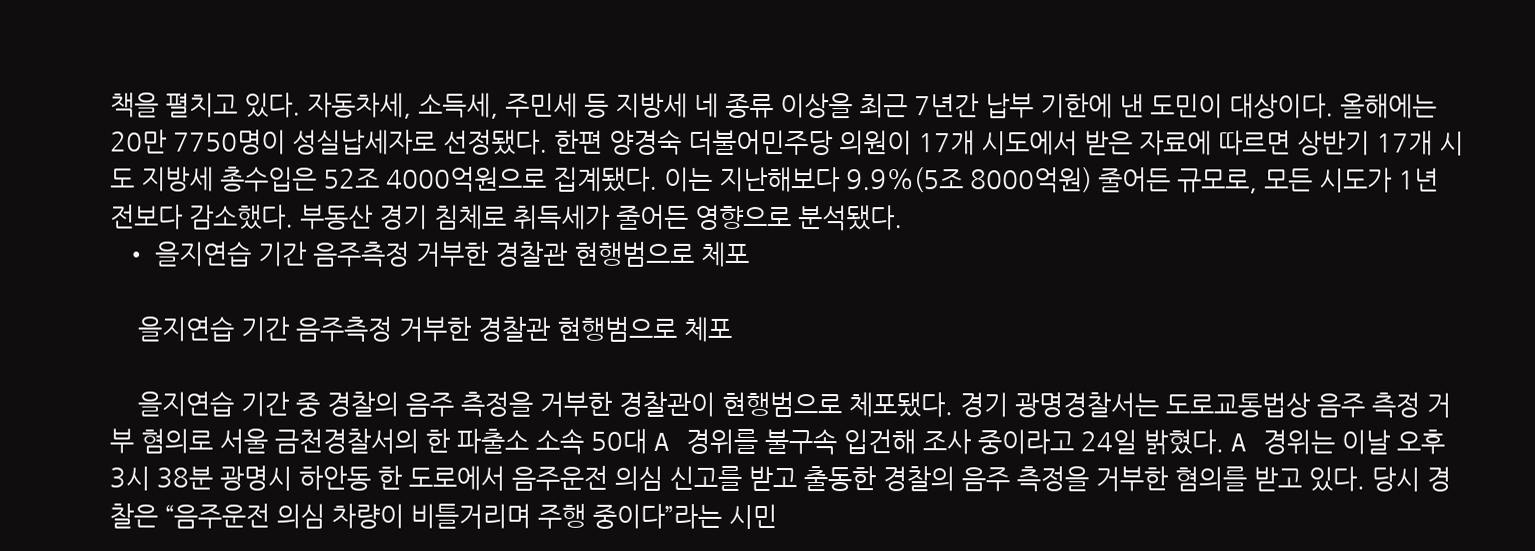책을 펼치고 있다. 자동차세, 소득세, 주민세 등 지방세 네 종류 이상을 최근 7년간 납부 기한에 낸 도민이 대상이다. 올해에는 20만 7750명이 성실납세자로 선정됐다. 한편 양경숙 더불어민주당 의원이 17개 시도에서 받은 자료에 따르면 상반기 17개 시도 지방세 총수입은 52조 4000억원으로 집계됐다. 이는 지난해보다 9.9%(5조 8000억원) 줄어든 규모로, 모든 시도가 1년 전보다 감소했다. 부동산 경기 침체로 취득세가 줄어든 영향으로 분석됐다.
  • 을지연습 기간 음주측정 거부한 경찰관 현행범으로 체포

    을지연습 기간 음주측정 거부한 경찰관 현행범으로 체포

    을지연습 기간 중 경찰의 음주 측정을 거부한 경찰관이 현행범으로 체포됐다. 경기 광명경찰서는 도로교통법상 음주 측정 거부 혐의로 서울 금천경찰서의 한 파출소 소속 50대 A 경위를 불구속 입건해 조사 중이라고 24일 밝혔다. A 경위는 이날 오후 3시 38분 광명시 하안동 한 도로에서 음주운전 의심 신고를 받고 출동한 경찰의 음주 측정을 거부한 혐의를 받고 있다. 당시 경찰은 “음주운전 의심 차량이 비틀거리며 주행 중이다”라는 시민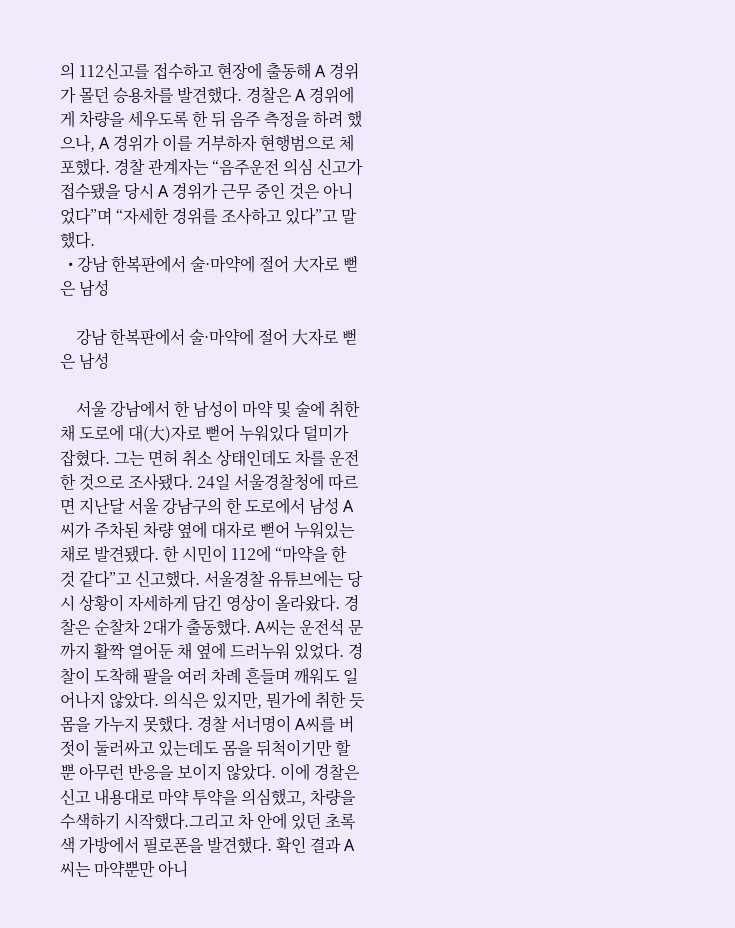의 112신고를 접수하고 현장에 출동해 A 경위가 몰던 승용차를 발견했다. 경찰은 A 경위에게 차량을 세우도록 한 뒤 음주 측정을 하려 했으나, A 경위가 이를 거부하자 현행범으로 체포했다. 경찰 관계자는 “음주운전 의심 신고가 접수됐을 당시 A 경위가 근무 중인 것은 아니었다”며 “자세한 경위를 조사하고 있다”고 말했다.
  • 강남 한복판에서 술·마약에 절어 大자로 뻗은 남성

    강남 한복판에서 술·마약에 절어 大자로 뻗은 남성

    서울 강남에서 한 남성이 마약 및 술에 취한 채 도로에 대(大)자로 뻗어 누워있다 덜미가 잡혔다. 그는 면허 취소 상태인데도 차를 운전한 것으로 조사됐다. 24일 서울경찰청에 따르면 지난달 서울 강남구의 한 도로에서 남성 A씨가 주차된 차량 옆에 대자로 뻗어 누워있는 채로 발견됐다. 한 시민이 112에 “마약을 한 것 같다”고 신고했다. 서울경찰 유튜브에는 당시 상황이 자세하게 담긴 영상이 올라왔다. 경찰은 순찰차 2대가 출동했다. A씨는 운전석 문까지 활짝 열어둔 채 옆에 드러누워 있었다. 경찰이 도착해 팔을 여러 차례 흔들며 깨워도 일어나지 않았다. 의식은 있지만, 뭔가에 취한 듯 몸을 가누지 못했다. 경찰 서너명이 A씨를 버젓이 둘러싸고 있는데도 몸을 뒤척이기만 할 뿐 아무런 반응을 보이지 않았다. 이에 경찰은 신고 내용대로 마약 투약을 의심했고, 차량을 수색하기 시작했다.그리고 차 안에 있던 초록색 가방에서 필로폰을 발견했다. 확인 결과 A씨는 마약뿐만 아니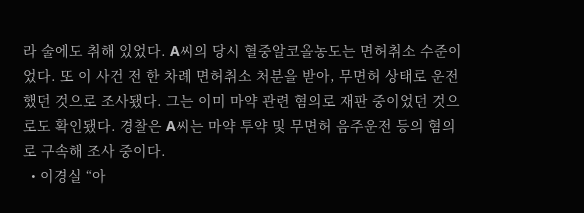라 술에도 취해 있었다. A씨의 당시 혈중알코올농도는 면허취소 수준이었다. 또 이 사건 전 한 차례 면허취소 처분을 받아, 무면허 상태로 운전했던 것으로 조사됐다. 그는 이미 마약 관련 혐의로 재판 중이었던 것으로도 확인됐다. 경찰은 A씨는 마약 투약 및 무면허 음주운전 등의 혐의로 구속해 조사 중이다.
  • 이경실 “아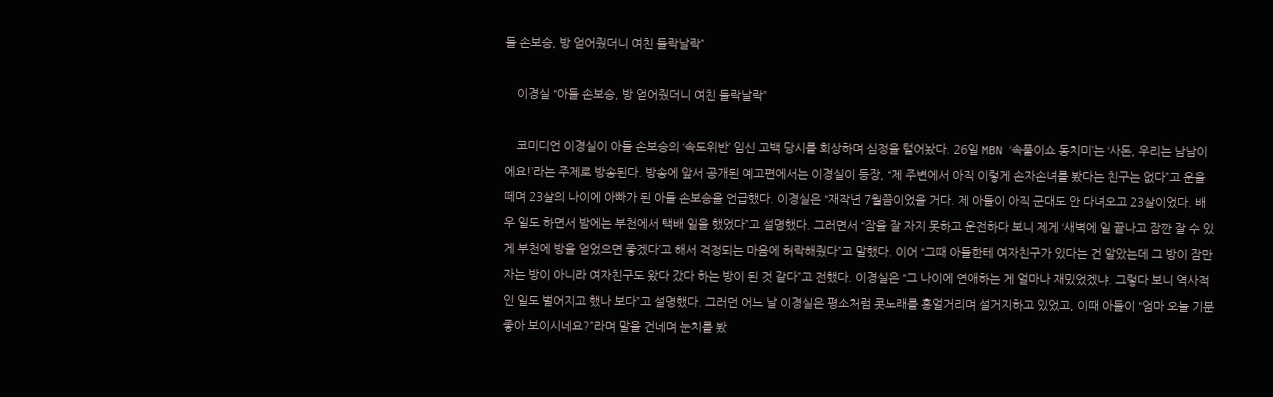들 손보승, 방 얻어줬더니 여친 들락날락”

    이경실 “아들 손보승, 방 얻어줬더니 여친 들락날락”

    코미디언 이경실이 아들 손보승의 ‘속도위반’ 임신 고백 당시를 회상하며 심정을 털어놨다. 26일 MBN ‘속풀이쇼 동치미’는 ‘사돈, 우리는 남남이에요!’라는 주제로 방송된다. 방송에 앞서 공개된 예고편에서는 이경실이 등장, “제 주변에서 아직 이렇게 손자손녀를 봤다는 친구는 없다”고 운을 떼며 23살의 나이에 아빠가 된 아들 손보승을 언급했다. 이경실은 “재작년 7월쯤이었을 거다. 제 아들이 아직 군대도 안 다녀오고 23살이었다. 배우 일도 하면서 밤에는 부천에서 택배 일을 했었다”고 설명했다. 그러면서 “잠을 잘 자지 못하고 운전하다 보니 제게 ‘새벽에 일 끝나고 잠깐 잘 수 있게 부천에 방을 얻었으면 좋겠다’고 해서 걱정되는 마음에 허락해줬다”고 말했다. 이어 “그때 아들한테 여자친구가 있다는 건 알았는데 그 방이 잠만 자는 방이 아니라 여자친구도 왔다 갔다 하는 방이 된 것 같다”고 전했다. 이경실은 “그 나이에 연애하는 게 얼마나 재밌었겠냐. 그렇다 보니 역사적인 일도 벌어지고 했나 보다”고 설명했다. 그러던 어느 날 이경실은 평소처럼 콧노래를 흥얼거리며 설거지하고 있었고, 이때 아들이 “엄마 오늘 기분 좋아 보이시네요?”라며 말을 건네며 눈치를 봤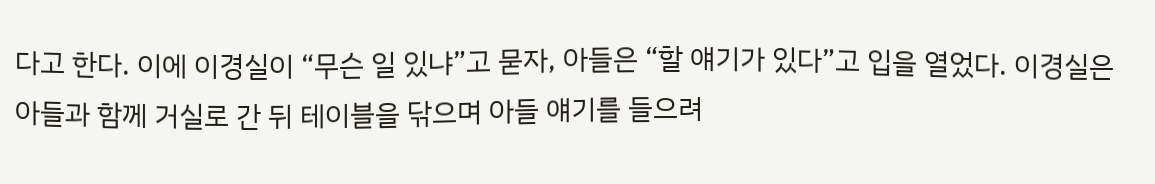다고 한다. 이에 이경실이 “무슨 일 있냐”고 묻자, 아들은 “할 얘기가 있다”고 입을 열었다. 이경실은 아들과 함께 거실로 간 뒤 테이블을 닦으며 아들 얘기를 들으려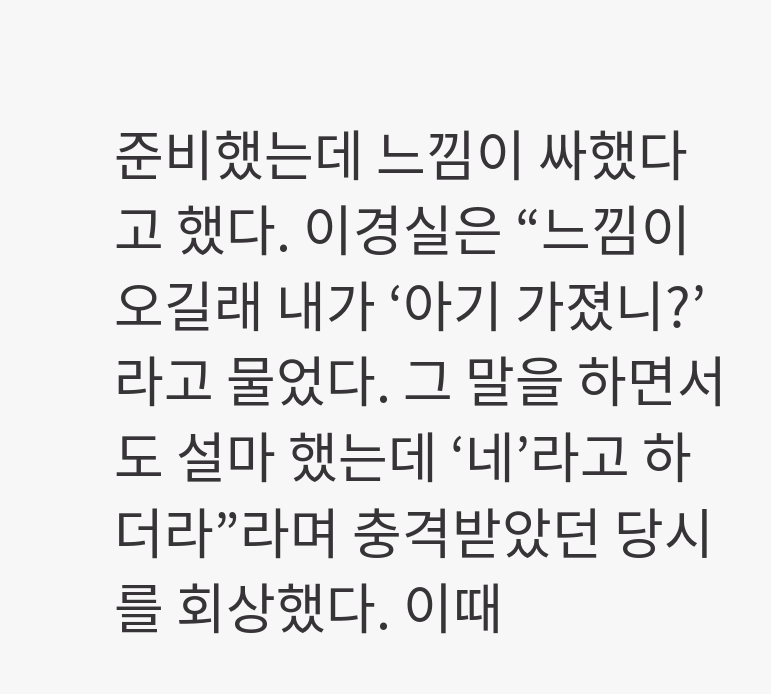준비했는데 느낌이 싸했다고 했다. 이경실은 “느낌이 오길래 내가 ‘아기 가졌니?’라고 물었다. 그 말을 하면서도 설마 했는데 ‘네’라고 하더라”라며 충격받았던 당시를 회상했다. 이때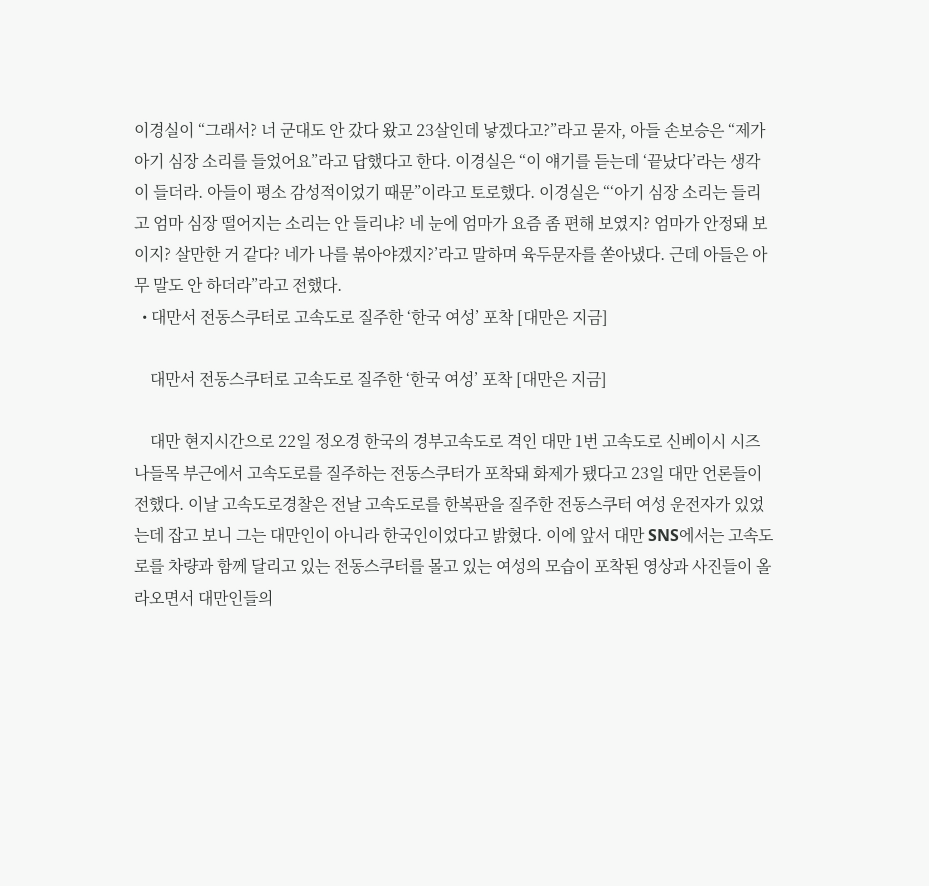이경실이 “그래서? 너 군대도 안 갔다 왔고 23살인데 낳겠다고?”라고 묻자, 아들 손보승은 “제가 아기 심장 소리를 들었어요”라고 답했다고 한다. 이경실은 “이 얘기를 듣는데 ‘끝났다’라는 생각이 들더라. 아들이 평소 감성적이었기 때문”이라고 토로했다. 이경실은 “‘아기 심장 소리는 들리고 엄마 심장 떨어지는 소리는 안 들리냐? 네 눈에 엄마가 요즘 좀 편해 보였지? 엄마가 안정돼 보이지? 살만한 거 같다? 네가 나를 볶아야겠지?’라고 말하며 육두문자를 쏟아냈다. 근데 아들은 아무 말도 안 하더라”라고 전했다.
  • 대만서 전동스쿠터로 고속도로 질주한 ‘한국 여성’ 포착 [대만은 지금]

    대만서 전동스쿠터로 고속도로 질주한 ‘한국 여성’ 포착 [대만은 지금]

    대만 현지시간으로 22일 정오경 한국의 경부고속도로 격인 대만 1번 고속도로 신베이시 시즈 나들목 부근에서 고속도로를 질주하는 전동스쿠터가 포착돼 화제가 됐다고 23일 대만 언론들이 전했다. 이날 고속도로경찰은 전날 고속도로를 한복판을 질주한 전동스쿠터 여성 운전자가 있었는데 잡고 보니 그는 대만인이 아니라 한국인이었다고 밝혔다. 이에 앞서 대만 SNS에서는 고속도로를 차량과 함께 달리고 있는 전동스쿠터를 몰고 있는 여성의 모습이 포착된 영상과 사진들이 올라오면서 대만인들의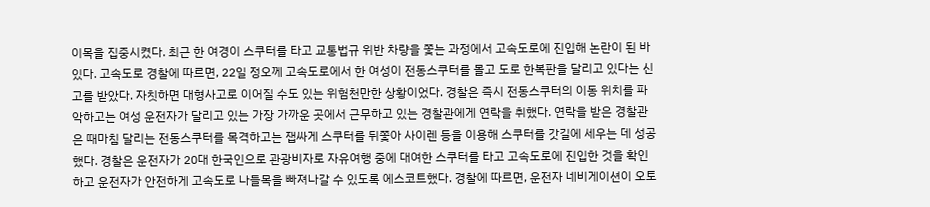이목을 집중시켰다. 최근 한 여경이 스쿠터를 타고 교통법규 위반 차량을 쫓는 과정에서 고속도로에 진입해 논란이 된 바 있다. 고속도로 경찰에 따르면, 22일 정오께 고속도로에서 한 여성이 전동스쿠터를 몰고 도로 한복판을 달리고 있다는 신고를 받았다. 자칫하면 대형사고로 이어질 수도 있는 위험천만한 상황이었다. 경찰은 즉시 전동스쿠터의 이동 위치를 파악하고는 여성 운전자가 달리고 있는 가장 가까운 곳에서 근무하고 있는 경찰관에게 연락을 취했다. 연락을 받은 경찰관은 때마침 달리는 전동스쿠터를 목격하고는 잽싸게 스쿠터를 뒤쫓아 사이렌 등을 이용해 스쿠터를 갓길에 세우는 데 성공했다. 경찰은 운전자가 20대 한국인으로 관광비자로 자유여행 중에 대여한 스쿠터를 타고 고속도로에 진입한 것을 확인하고 운전자가 안전하게 고속도로 나들목을 빠져나갈 수 있도록 에스코트했다. 경찰에 따르면, 운전자 네비게이션이 오토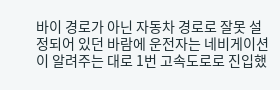바이 경로가 아닌 자동차 경로로 잘못 설정되어 있던 바람에 운전자는 네비게이션이 알려주는 대로 1번 고속도로로 진입했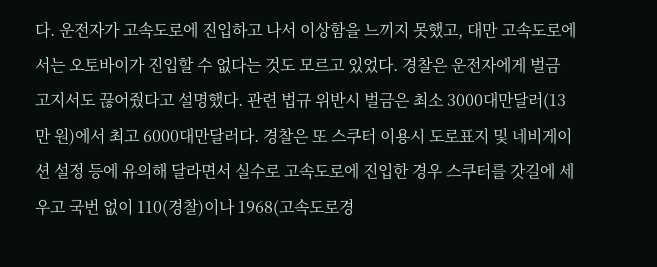다. 운전자가 고속도로에 진입하고 나서 이상함을 느끼지 못했고, 대만 고속도로에서는 오토바이가 진입할 수 없다는 것도 모르고 있었다. 경찰은 운전자에게 벌금 고지서도 끊어줬다고 설명했다. 관련 법규 위반시 벌금은 최소 3000대만달러(13만 원)에서 최고 6000대만달러다. 경찰은 또 스쿠터 이용시 도로표지 및 네비게이션 설정 등에 유의해 달라면서 실수로 고속도로에 진입한 경우 스쿠터를 갓길에 세우고 국번 없이 110(경찰)이나 1968(고속도로경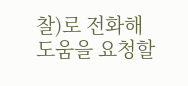찰)로 전화해 도움을 요청할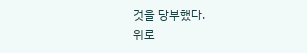것을 당부했다.
위로